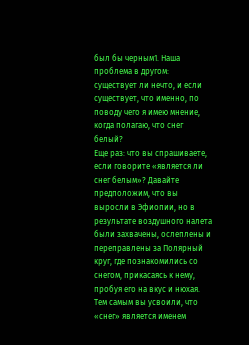был бы черным1. Наша проблема в другом: существует ли нечто, и если существует, что именно, по поводу чего я имею мнение, когда полагаю, что снег белый?
Еще раз: что вы спрашиваете, если говорите «является ли снег белым»? Давайте предположим, что вы выросли в Эфиопии, но в результате воздушного налета были захвачены, ослеплены и переправлены за Полярный круг, где познакомились со снегом, прикасаясь к нему, пробуя его на вкус и нюхая. Тем самым вы усвоили, что «снег» является именем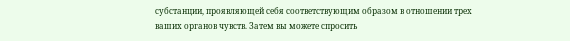субстанции, проявляющей себя соответствующим образом в отношении трех ваших органов чувств. Затем вы можете спросить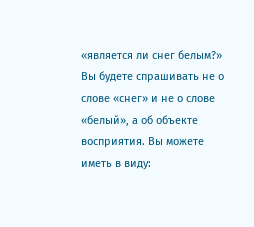«является ли снег белым?» Вы будете спрашивать не о слове «снег» и не о слове «белый», а об объекте восприятия. Вы можете иметь в виду: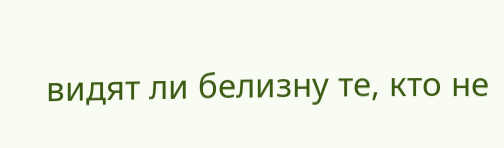видят ли белизну те, кто не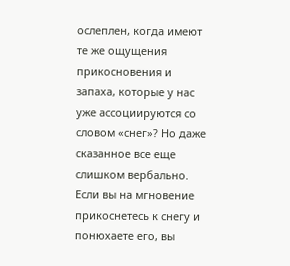ослеплен, когда имеют те же ощущения прикосновения и запаха, которые у нас уже ассоциируются со словом «снег»? Но даже сказанное все еще слишком вербально. Если вы на мгновение прикоснетесь к снегу и понюхаете его, вы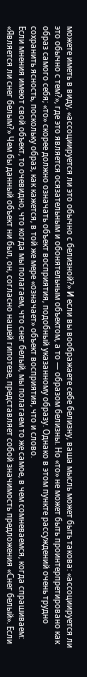можете иметь в виду, «ассоциируется ли это обычно с белизной?» И если вы воображаете себе белизну, ваша мысль может быть такова: «ассоциируется ли это обычно с тем?», где это является осязательным и обонятельным объектом, а то — образом белизны. Но «то» не может быть проинтерпретировано как образ самого себя; «то» скорее должно означать объект восприятия, подобный указанному образу. Однако в этом пункте рассуждений очень трудно сохранить ясность, поскольку образ, как кажется, в той же мере «означает» объект восприятия, что и слово.
Если мнения имеют свой объект, то очевидно, что когда мы полагаем, что снег белый, мы полагаем то же самое, в чем сомневаемся, когда спрашиваем: «Является ли снег белым?» Чем бы данный объект ни был, он, согласно нашей гипотезе, представляет собой значимость предложения «Снег белый». Если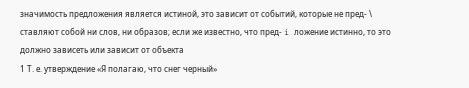значимость предложения является истиной, это зависит от событий, которые не пред- \ ставляют собой ни слов, ни образов; если же известно, что пред- i ложение истинно, то это должно зависеть или зависит от объекта
1 Т. е. утверждение «Я полагаю, что снег черный»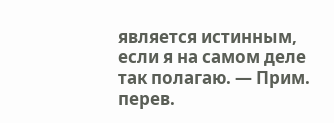является истинным, если я на самом деле так полагаю. — Прим. перев.